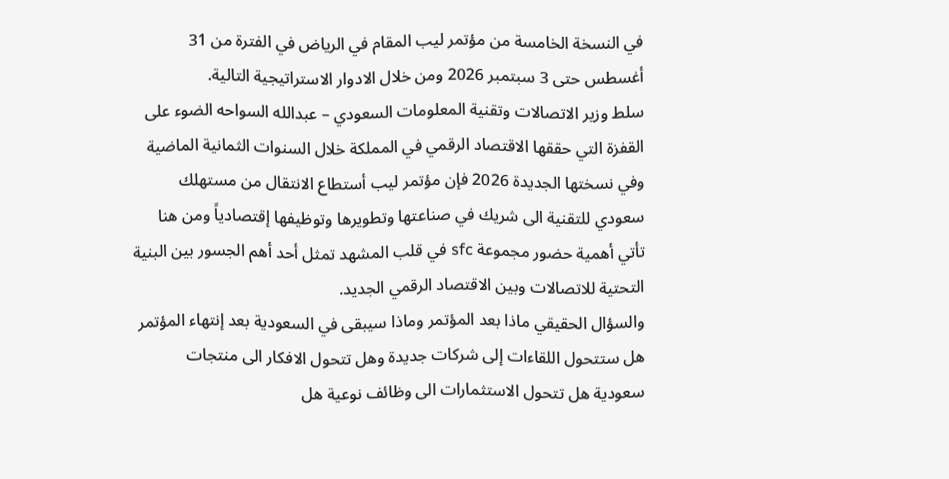في النسخة الخامسة من مؤتمر ليب المقام في الرياض في الفترة من 31 أغسطس حتى 3 سبتمبر 2026 ومن خلال الادوار الاستراتيجية التالية.
سلط وزير الاتصالات وتقنية المعلومات السعودي – عبدالله السواحه الضوء على القفزة التي حققها الاقتصاد الرقمي في المملكة خلال السنوات الثمانية الماضية وفي نسختها الجديدة 2026 فإن مؤتمر ليب أستطاع الانتقال من مستهلك سعودي للتقنية الى شريك في صناعتها وتطويرها وتوظيفها إقتصادياً ومن هنا تأتي أهمية حضور مجموعة sfc في قلب المشهد تمثل أحد أهم الجسور بين البنية التحتية للاتصالات وبين الاقتصاد الرقمي الجديد.
والسؤال الحقيقي ماذا بعد المؤتمر وماذا سيبقى في السعودية بعد إنتهاء المؤتمر هل ستتحول اللقاءات إلى شركات جديدة وهل تتحول الافكار الى منتجات سعودية هل تتحول الاستثمارات الى وظائف نوعية هل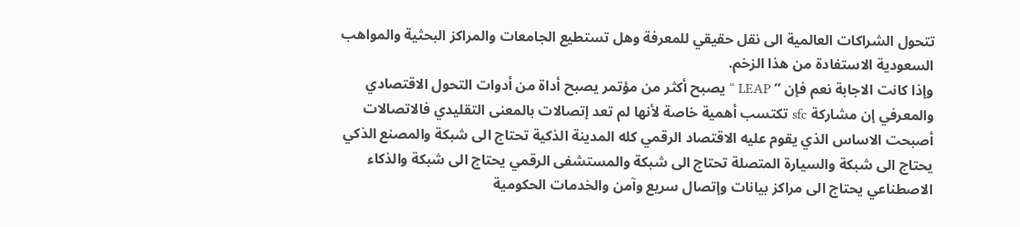تتحول الشراكات العالمية الى نقل حقيقي للمعرفة وهل تستطيع الجامعات والمراكز البحثية والمواهب السعودية الاستفادة من هذا الزخم.
وإذا كانت الاجابة نعم فإن ” LEAP “ يصبح أكثر من مؤتمر يصبح أداة من أدوات التحول الاقتصادي والمعرفي إن مشاركة sfc تكتسب أهمية خاصة لأنها لم تعد إتصالات بالمعنى التقليدي فالاتصالات أصبحت الاساس الذي يقوم عليه الاقتصاد الرقمي كله المدينة الذكية تحتاج الى شبكة والمصنع الذكي يحتاج الى شبكة والسيارة المتصلة تحتاج الى شبكة والمستشفى الرقمي يحتاج الى شبكة والذكاء الاصطناعي يحتاج الى مراكز بيانات وإتصال سريع وآمن والخدمات الحكومية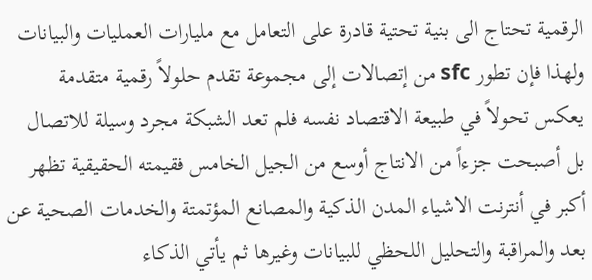الرقمية تحتاج الى بنية تحتية قادرة على التعامل مع مليارات العمليات والبيانات ولهذا فإن تطور sfc من إتصالات إلى مجموعة تقدم حلولاً رقمية متقدمة يعكس تحولاً في طبيعة الاقتصاد نفسه فلم تعد الشبكة مجرد وسيلة للاتصال بل أصبحت جزءاً من الانتاج أوسع من الجيل الخامس فقيمته الحقيقية تظهر أكبر في أنترنت الاشياء المدن الذكية والمصانع المؤتمتة والخدمات الصحية عن بعد والمراقبة والتحليل اللحظي للبيانات وغيرها ثم يأتي الذكاء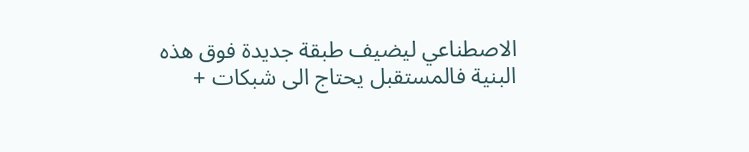الاصطناعي ليضيف طبقة جديدة فوق هذه البنية فالمستقبل يحتاج الى شبكات +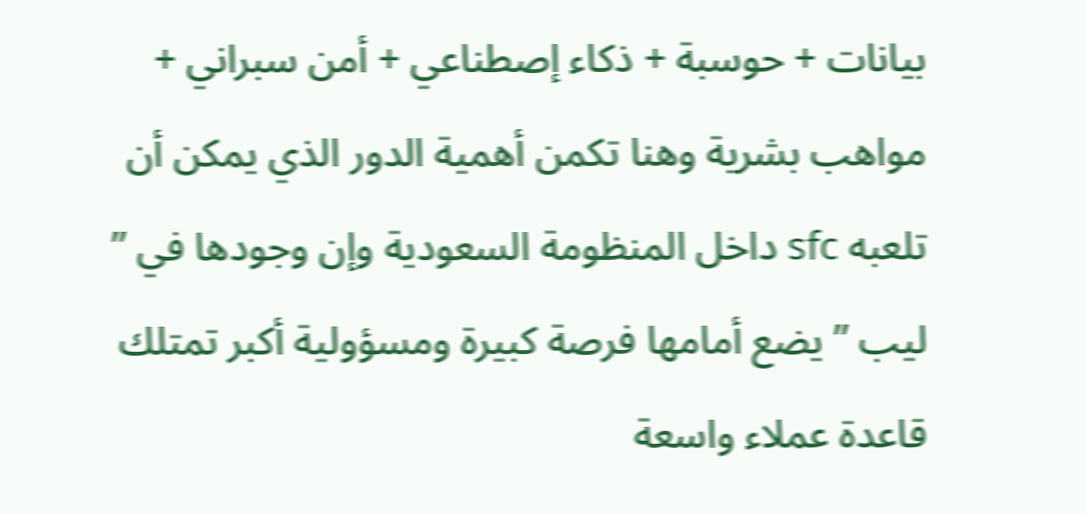بيانات + حوسبة + ذكاء إصطناعي + أمن سبراني + مواهب بشرية وهنا تكمن أهمية الدور الذي يمكن أن تلعبه sfc داخل المنظومة السعودية وإن وجودها في ” ليب ” يضع أمامها فرصة كبيرة ومسؤولية أكبر تمتلك قاعدة عملاء واسعة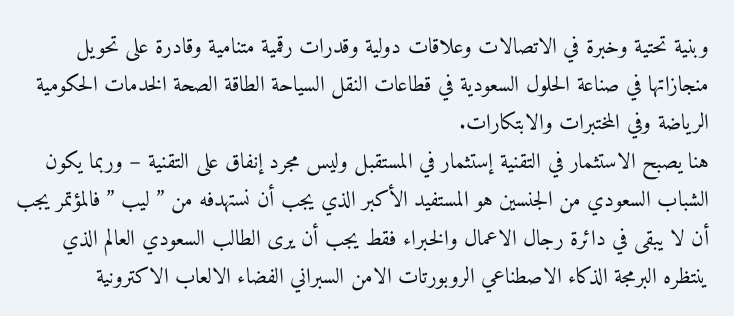وبنية تحتية وخبرة في الاتصالات وعلاقات دولية وقدرات رقمية متنامية وقادرة على تحويل منجازاتها في صناعة الحلول السعودية في قطاعات النقل السياحة الطاقة الصحة الخدمات الحكومية الرياضة وفي المختبرات والابتكارات.
هنا يصبح الاستثمار في التقنية إستثمار في المستقبل وليس مجرد إنفاق على التقنية – وربما يكون الشباب السعودي من الجنسين هو المستفيد الأكبر الذي يجب أن نستهدفه من ” ليب ” فالمؤتمر يجب أن لا يبقى في دائرة رجال الاعمال والخبراء فقط يجب أن يرى الطالب السعودي العالم الذي ينتظره البرمجة الذكاء الاصطناعي الروبورتات الامن السبراني الفضاء الالعاب الاكترونية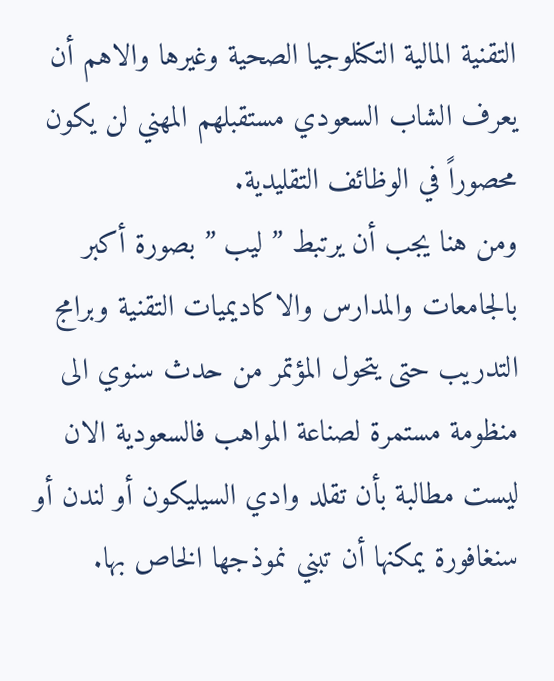التقنية المالية التكنلوجيا الصحية وغيرها والاهم أن يعرف الشاب السعودي مستقبلهم المهني لن يكون محصوراً في الوظائف التقليدية.
ومن هنا يجب أن يرتبط ” ليب ” بصورة أكبر بالجامعات والمدارس والاكاديميات التقنية وبرامج التدريب حتى يتحول المؤتمر من حدث سنوي الى منظومة مستمرة لصناعة المواهب فالسعودية الان ليست مطالبة بأن تقلد وادي السيليكون أو لندن أو سنغافورة يمكنها أن تبني نموذجها الخاص بها.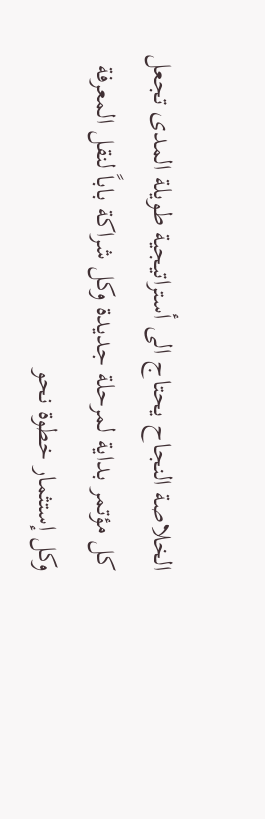الخلاصة النجاح يحتاج الى أستراتيجية طويلة المدى تجعل كل مؤتمر بداية لمرحلة جديدة وكل شراكة باباً لنقل المعرفة وكل إستثمار خطوة نحو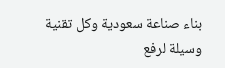بناء صناعة سعودية وكل تقنية وسيلة لرفع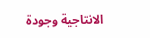الانتاجية وجودة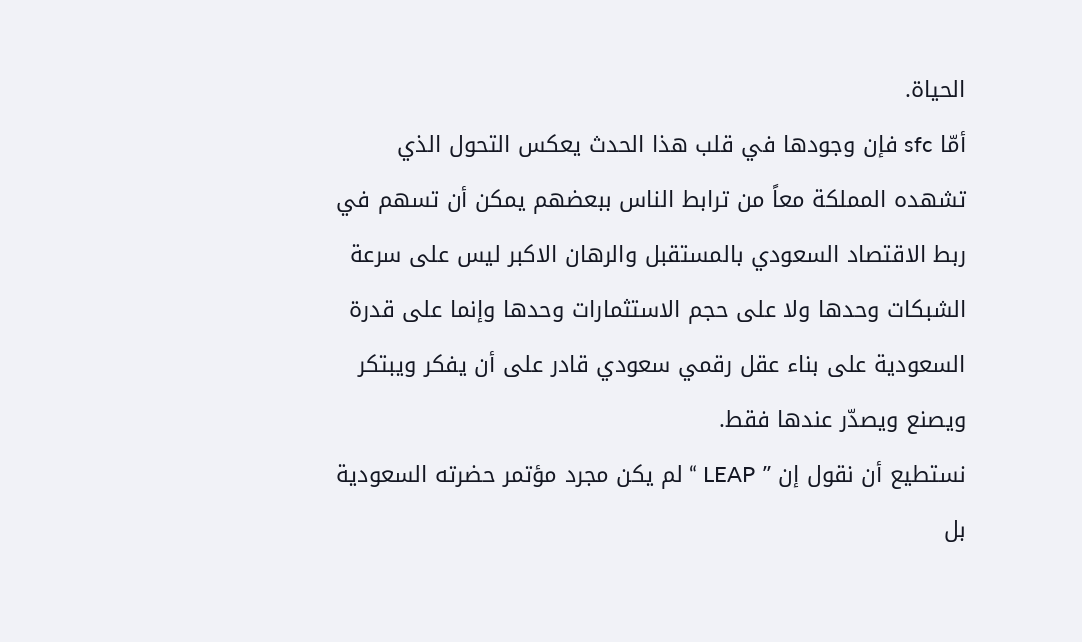الحياة.
أمّا sfc فإن وجودها في قلب هذا الحدث يعكس التحول الذي تشهده المملكة معاً من ترابط الناس ببعضهم يمكن أن تسهم في ربط الاقتصاد السعودي بالمستقبل والرهان الاكبر ليس على سرعة الشبكات وحدها ولا على حجم الاستثمارات وحدها وإنما على قدرة السعودية على بناء عقل رقمي سعودي قادر على أن يفكر ويبتكر ويصنع ويصدّر عندها فقط.
نستطيع أن نقول إن ” LEAP “ لم يكن مجرد مؤتمر حضرته السعودية بل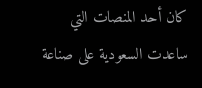كان أحد المنصات التي ساعدت السعودية على صناعة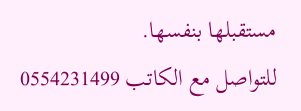مستقبلها بنفسها.
للتواصل مع الكاتب 0554231499